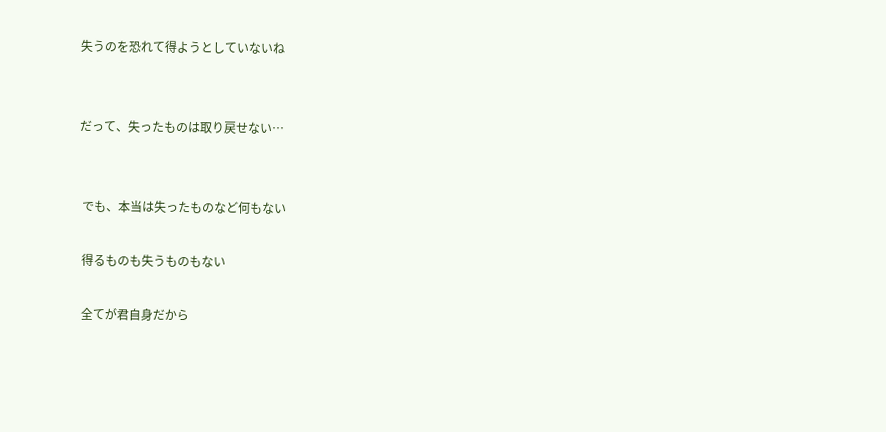失うのを恐れて得ようとしていないね


だって、失ったものは取り戻せない…


 でも、本当は失ったものなど何もない

 得るものも失うものもない

 全てが君自身だから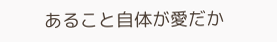あること自体が愛だか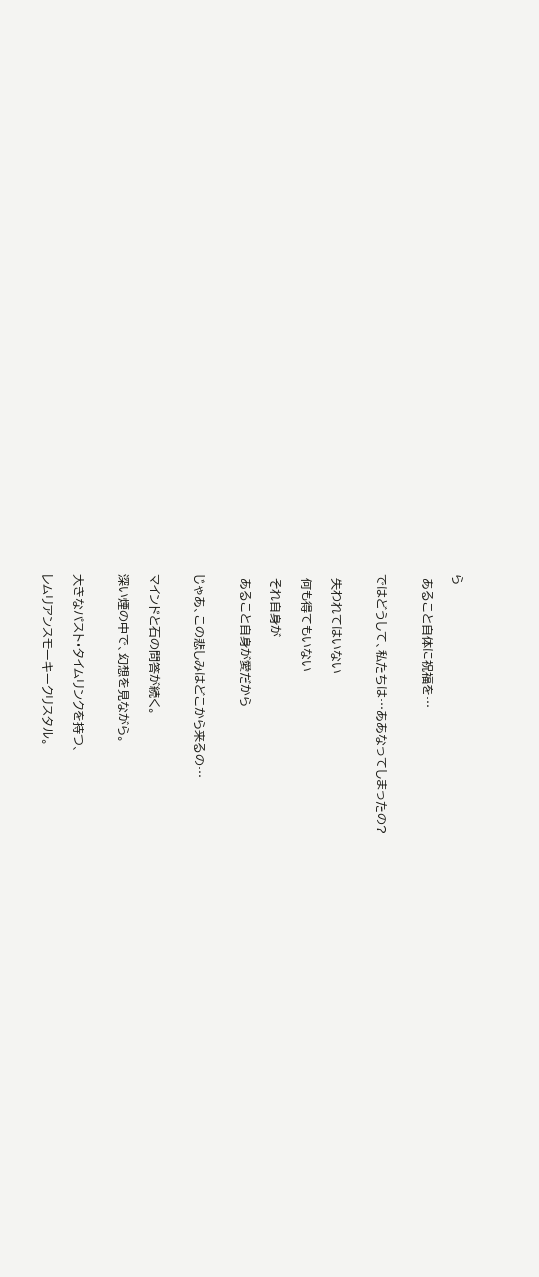ら

 あること自体に祝福を…


ではどうして、私たちは…ああなってしまったの?


 失われてはいない

 何も得てもいない

 それ自身が

 あること自身が愛だから


じゃあ、この悲しみはどこから来るの…


マインドと石の問答が続く。

深い煙の中で、幻想を見ながら。


大きなパスト・タイムリンクを持つ、

レムリアンスモーキークリスタル。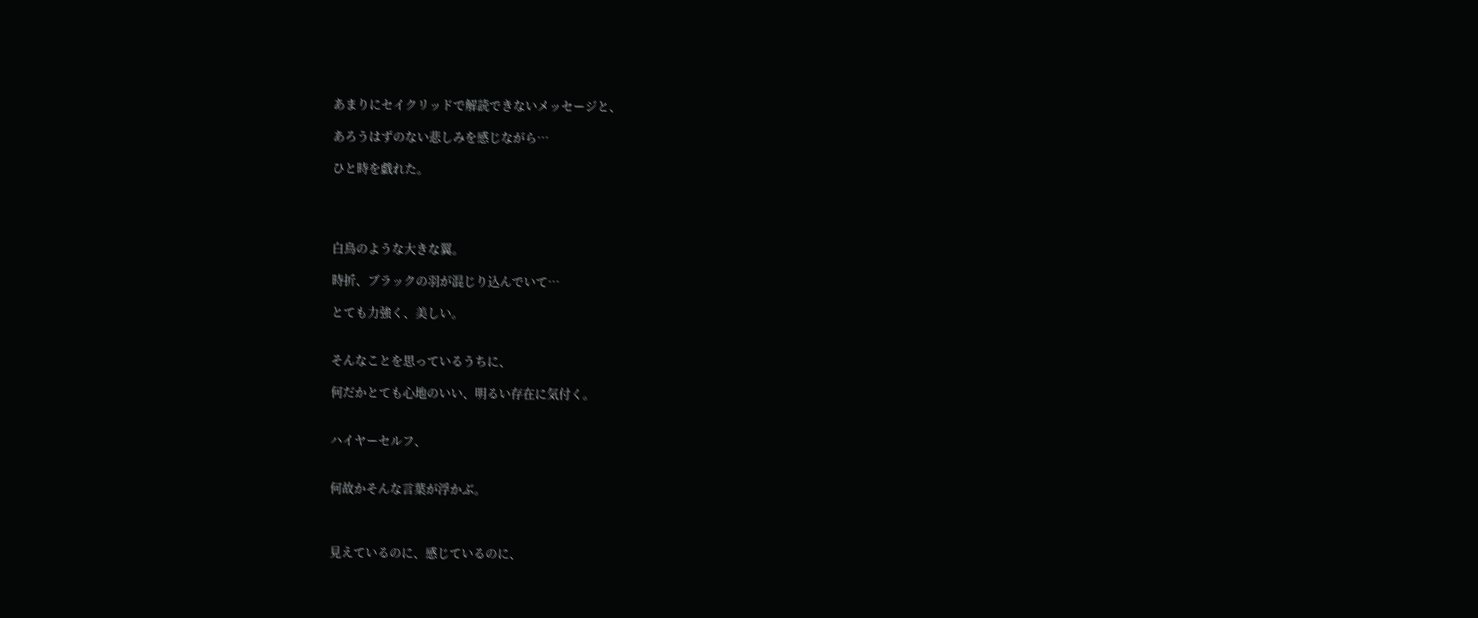あまりにセイクリッドで解読できないメッセージと、

あろうはずのない悲しみを感じながら…

ひと時を戯れた。




白鳥のような大きな翼。

時折、ブラックの羽が混じり込んでいて…

とても力強く、美しい。


そんなことを思っているうちに、

何だかとても心地のいい、明るい存在に気付く。


ハイヤーセルフ、


何故かそんな言葉が浮かぶ。



見えているのに、感じているのに、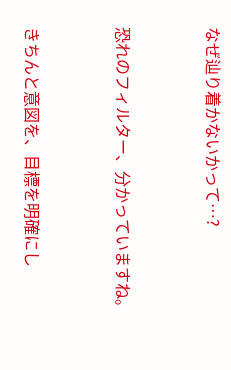なぜ辿り着かないかって…?


恐れのフィルター、分かっていますね。


きちんと意図を、目標を明確にし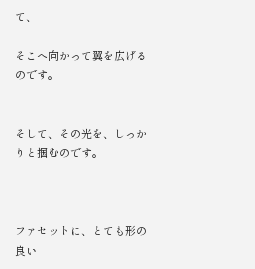て、

そこへ向かって翼を広げるのです。


そして、その光を、しっかりと掴むのです。



ファセットに、とても形の良い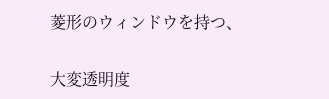菱形のウィンドウを持つ、

大変透明度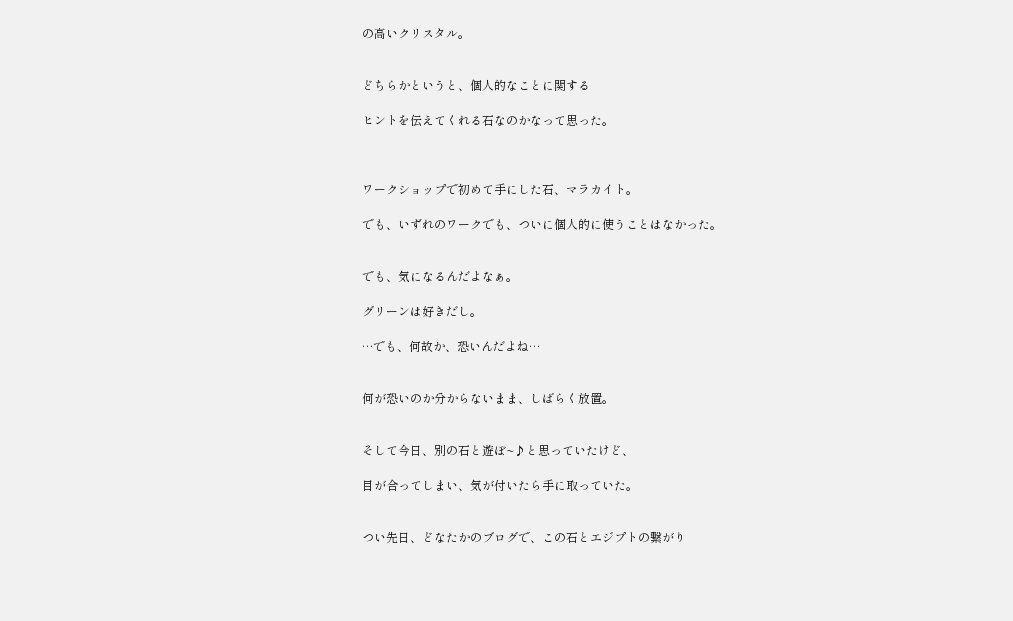の高いクリスタル。


どちらかというと、個人的なことに関する

ヒントを伝えてくれる石なのかなって思った。



ワークショップで初めて手にした石、マラカイト。

でも、いずれのワークでも、ついに個人的に使うことはなかった。


でも、気になるんだよなぁ。

グリーンは好きだし。

…でも、何故か、恐いんだよね…


何が恐いのか分からないまま、しばらく放置。


そして今日、別の石と遊ぼ~♪と思っていたけど、

目が合ってしまい、気が付いたら手に取っていた。


つい先日、どなたかのブログで、この石とエジプトの繋がり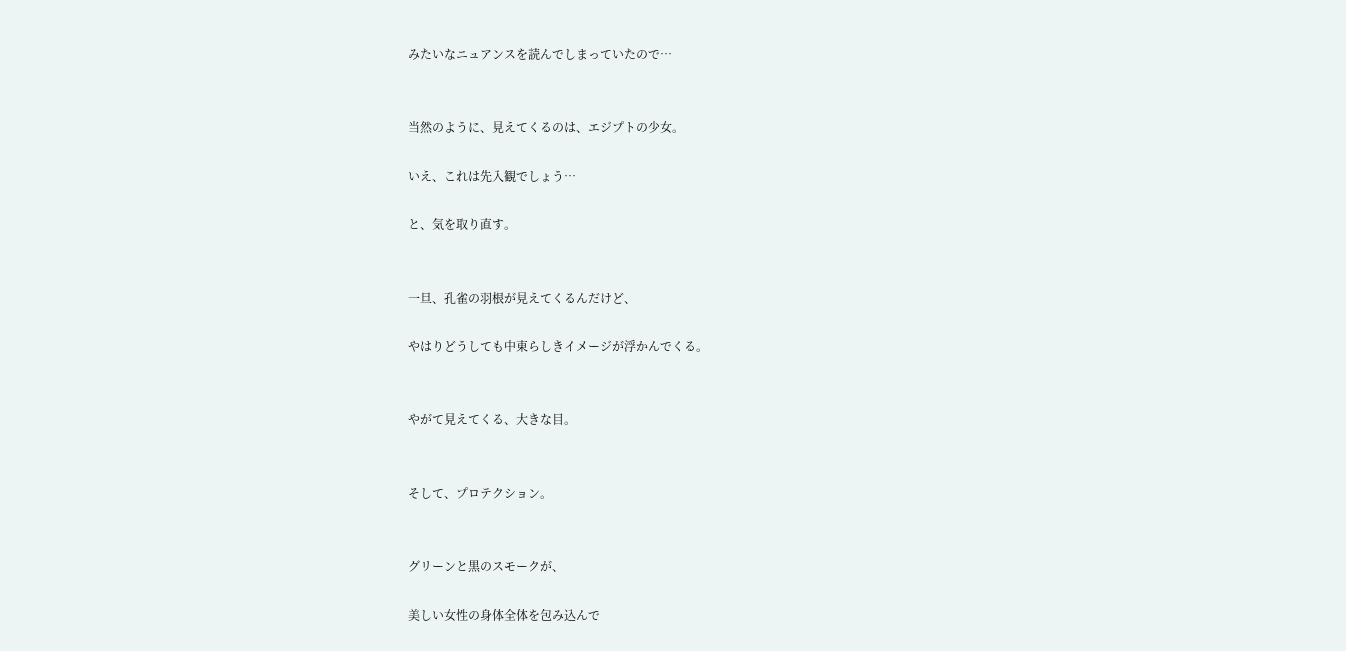みたいなニュアンスを読んでしまっていたので…


当然のように、見えてくるのは、エジプトの少女。

いえ、これは先入観でしょう…

と、気を取り直す。


一旦、孔雀の羽根が見えてくるんだけど、

やはりどうしても中東らしきイメージが浮かんでくる。


やがて見えてくる、大きな目。


そして、プロテクション。


グリーンと黒のスモークが、

美しい女性の身体全体を包み込んで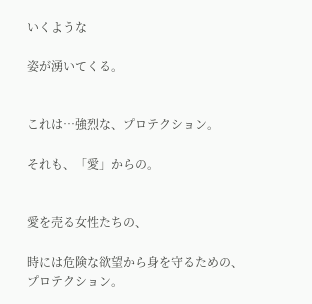いくような

姿が湧いてくる。


これは…強烈な、プロテクション。

それも、「愛」からの。


愛を売る女性たちの、

時には危険な欲望から身を守るための、プロテクション。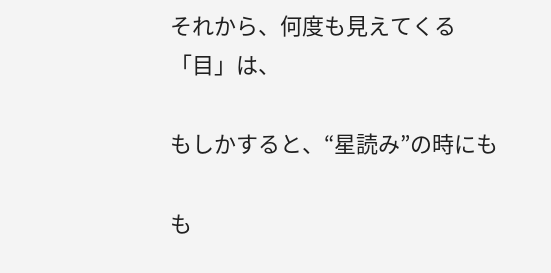それから、何度も見えてくる「目」は、

もしかすると、“星読み”の時にも

も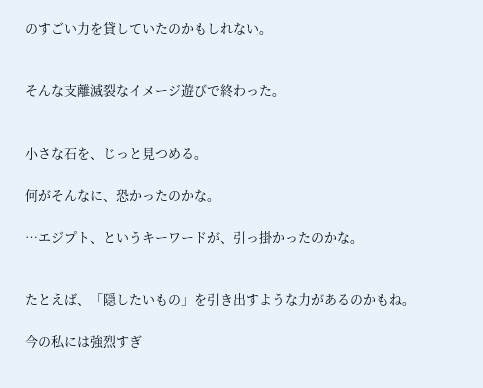のすごい力を貸していたのかもしれない。


そんな支離滅裂なイメージ遊びで終わった。


小さな石を、じっと見つめる。

何がそんなに、恐かったのかな。

…エジプト、というキーワードが、引っ掛かったのかな。


たとえば、「隠したいもの」を引き出すような力があるのかもね。

今の私には強烈すぎ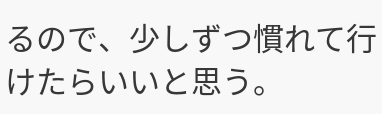るので、少しずつ慣れて行けたらいいと思う。